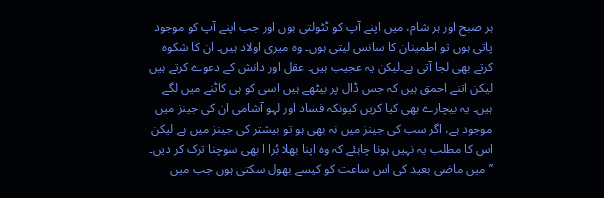ہر صبح اور ہر شام، میں اپنے آپ کو ٹٹولتی ہوں اور جب اپنے آپ کو موجود پاتی ہوں تو اطمینان کا سانس لیتی ہوں۔ وہ میری اولاد ہیں۔ ان کا شکوہ کرتے بھی لجا آتی ہے۔لیکن یہ عجیب ہیں۔ عقل اور دانش کے دعوے کرتے ہیں لیکن اتنے احمق ہیں کہ جس ڈال پر بیٹھے ہیں اسی کو ہی کاٹنے میں لگے ہیں۔ یہ بیچارے بھی کیا کریں کیونکہ فساد اور لہو آشامی ان کی جینز میں موجود ہے، اگر سب کی جینز میں نہ بھی ہو تو بیشتر کی جینز میں ہے لیکن اس کا مطلب یہ نہیں ہونا چاہئے کہ وہ اپنا بھلا بُرا ا بھی سوچنا ترک کر دیں۔
’’میں ماضی بعید کی اس ساعت کو کیسے بھول سکتی ہوں جب میں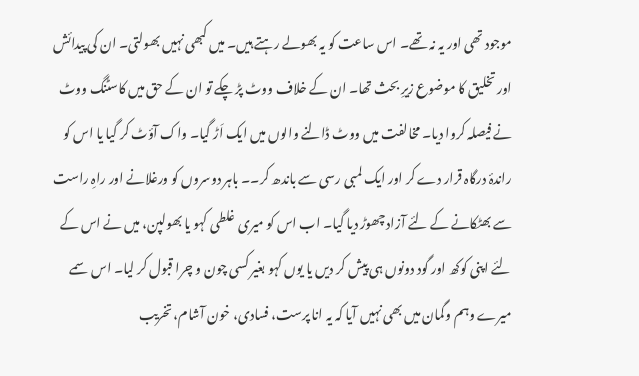موجود تھی اور یہ نہ تھے۔ اس ساعت کو یہ بھولے رہتے ہیں۔ میں کبھی نہیں بھولتی۔ ان کی پیدائش اور تخلیق کا موضوع زیرِ بحث تھا۔ ان کے خلاف ووٹ پڑ چکے تو ان کے حق میں کاسٹنگ ووٹ نے فیصلہ کروا دیا۔ مخالفت میں ووٹ ڈالنے والوں میں ایک اَڑ گیا۔ واک آؤٹ کر گیا یا اس کو راندۂ درگاہ قرار دے کر اور ایک لمبی رسی سے باندھ کر۔۔ باہر دوسروں کو ورغلانے اور راہِ راست سے بھٹکانے کے لئے آزاد چھوڑ دیا گیا۔ اب اس کو میری غلطی کہو یا بھولپن، میں نے اس کے لئے اپنی کوکھ اور گود دونوں ہی پیش کر دیں یا یوں کہو بغیر کسی چون و چرا قبول کر لیا۔ اس سمے میرے وہم وگمان میں بھی نہیں آیا کہ یہ انا پرست، فسادی، خون آشام، تخریب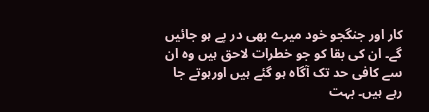کار اور جنگجو خود میرے بھی در پے ہو جائیں گے۔ ان کی بقا کو جو خطرات لاحق ہیں وہ ان سے کافی حد تک آگاہ ہو گئے ہیں اورہوتے جا رہے ہیں۔ بہت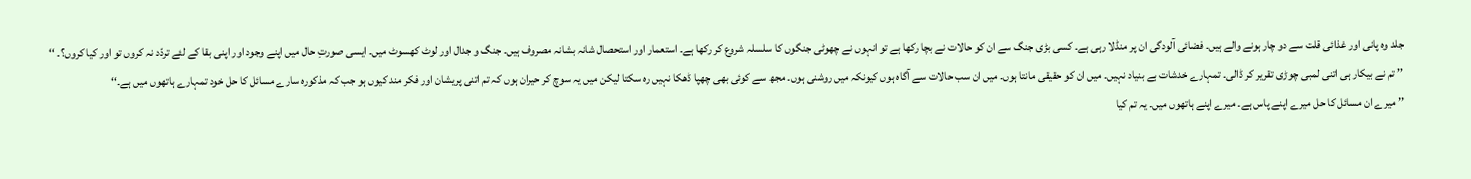جلد وہ پانی اور غذائی قلت سے دو چار ہونے والے ہیں۔ فضائی آلودگی ان پر منڈلا رہی ہے۔ کسی بڑی جنگ سے ان کو حالات نے بچا رکھا ہے تو انہوں نے چھوٹی جنگوں کا سلسلہ شروع کر رکھا ہے۔ استعمار اور استحصال شانہ بشانہ مصروف ہیں۔ جنگ و جدال اور لوٹ کھسوٹ میں۔ ایسی صورتِ حال میں اپنے وجود اور اپنی بقا کے لئے تردّد نہ کروں تو اور کیا کروں؟۔ ‘‘
’’ تم نے بیکار ہی اتنی لمبی چوڑی تقریر کر ڈالی۔ تمہارے خدشات بے بنیاد نہیں۔ میں ان کو حقیقی مانتا ہوں۔ میں ان سب حالات سے آگاہ ہوں کیونکہ میں روشنی ہوں۔ مجھ سے کوئی بھی چھپا ڈھکا نہیں رہ سکتا لیکن میں یہ سوچ کر حیران ہوں کہ تم اتنی پریشان اور فکر مند کیوں ہو جب کہ مذکورہ سارے مسائل کا حل خود تمہارے ہاتھوں میں ہے۔‘‘
’’ میرے ان مسائل کا حل میرے اپنے پاس ہے۔ میرے اپنے ہاتھوں میں۔ یہ تم کیا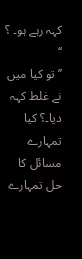کہہ رہے ہو۔ ؟ ‘‘
’’ تو کیا میں نے غلط کہہ دیا۔؟ کیا تمہارے مسائل کا حل تمہارے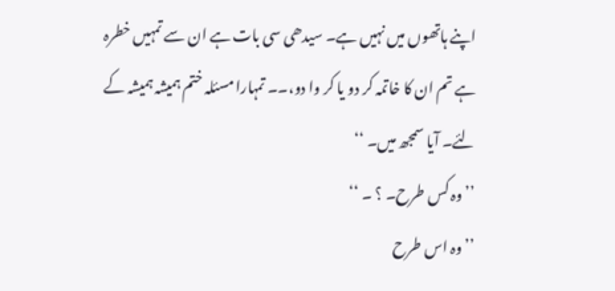اپنے ہاتھوں میں نہیں ہے۔ سیدھی سی بات ہے ان سے تمہیں خطرہ ہے تم ان کا خاتمہ کر دو یا کر وا دو،۔۔ تمہارا مسئلہ ختم ہمیشہ ہمیشہ کے لئے۔ آیا سمجھ میں۔ ‘‘
’’ وہ کس طرح۔ ؟ ۔ ‘‘
’’ وہ اس طرح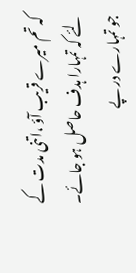کہ تم میرے قریب آؤ ،اتنی مدت کے لئے کہ تمہارا ہدف حاصل ہو جائے۔ جو تمہارے در پے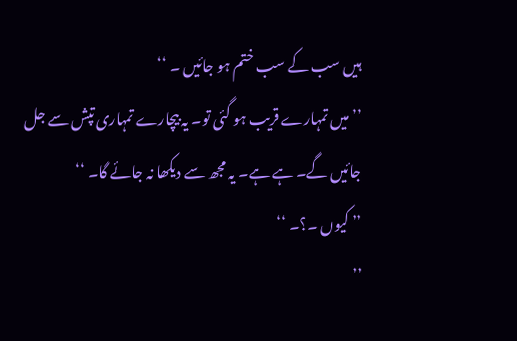ہیں سب کے سب ختم ہو جائیں ۔ ‘‘
’’ میں تمہارے قریب ہو گئی تو۔ یہ بیچارے تمہاری تپش سے جل جائیں گے۔ ہے ہے۔ یہ مجھ سے دیکھا نہ جائے گا۔ ‘‘
’’ کیوں ۔؟۔ ‘‘
’’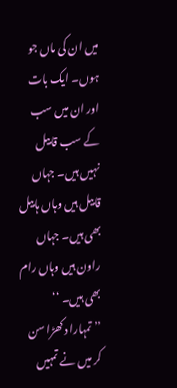میں ان کی ماں جو ہوں۔ ایک بات اور ان میں سب کے سب قابیل نہیں ہیں۔ جہاں قابیل ہیں وہاں ہابیل بھی ہیں۔ جہاں راون ہیں وہاں رام بھی ہیں۔ ‘‘
’’ تمہارا دکھڑا سن کر میں نے تمہیں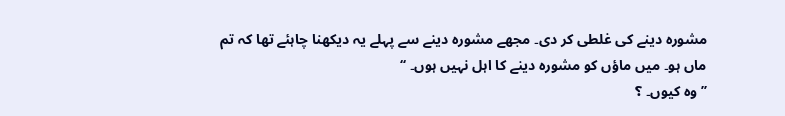مشورہ دینے کی غلطی کر دی۔ مجھے مشورہ دینے سے پہلے یہ دیکھنا چاہئے تھا کہ تم ماں ہو۔ میں ماؤں کو مشورہ دینے کا اہل نہیں ہوں۔ ‘‘
’’ وہ کیوں۔ ؟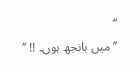‘‘
’’ میں بانجھ ہوں۔ !! ‘‘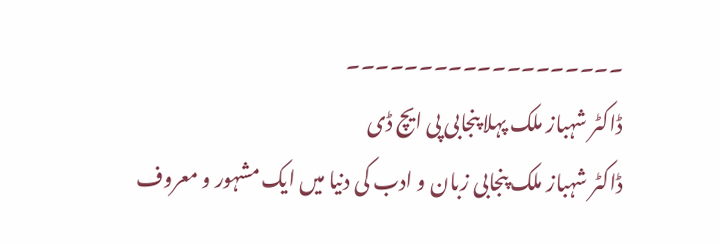۔۔۔۔۔۔۔۔۔۔۔۔۔۔۔۔۔۔۔
ڈاکٹر شہباز ملک پہلا پنجابی پی ایچ ڈی
ڈاکٹر شہباز ملک پنجابی زبان و ادب کی دنیا میں ایک مشہور و معروف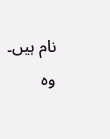نام ہیں۔ وہ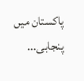پاکستان میں پنجابی...